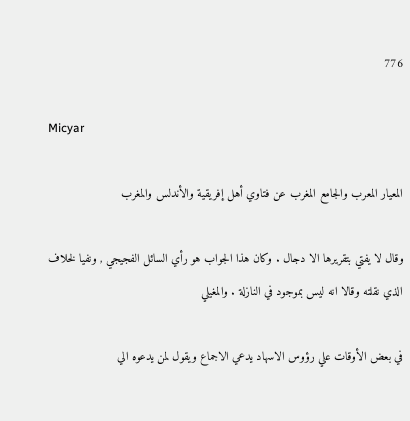776

Micyar

المعيار المعرب والجامع المغرب عن فتاوي أهل إفريقية والأندلس والمغرب

وقال لا يفتي بتقريرها الا دجال . وكان هذا الجواب هو رأي السائل الفجيجي , ونفيا لخلاف الذي نقلته وقالا انه ليس بموجود في النازلة . والمغيلي

في بعض الأوقات علي رؤوس الاسهاد يدعي الاجماع ويقول لمن يدعوه الي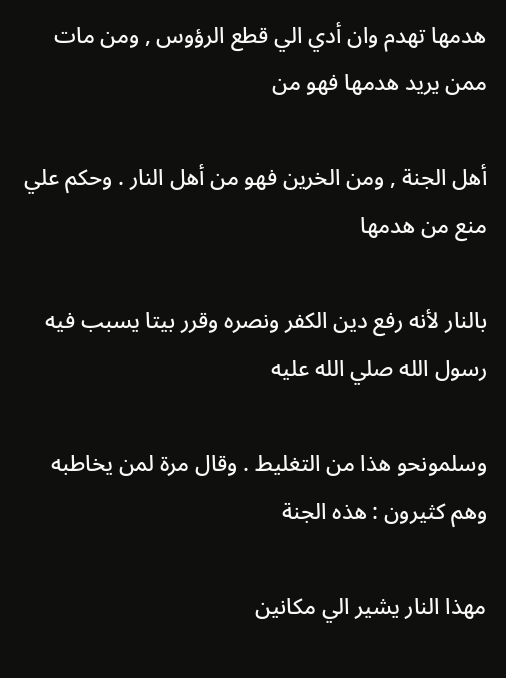هدمها تهدم وان أدي الي قطع الرؤوس , ومن مات ممن يريد هدمها فهو من

أهل الجنة , ومن الخرين فهو من أهل النار . وحكم علي منع من هدمها

بالنار لأنه رفع دين الكفر ونصره وقرر بيتا يسبب فيه رسول الله صلي الله عليه

وسلمونحو هذا من التغليط . وقال مرة لمن يخاطبه وهم كثيرون : هذه الجنة

مهذا النار يشير الي مكانين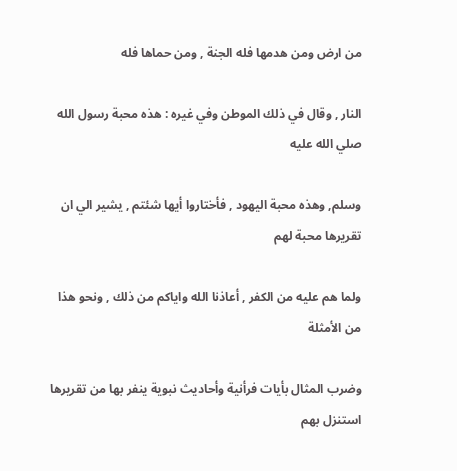من ارض ومن هدمها فله الجنة , ومن حماها فله

النار , وقال في ذلك الموطن وفي غيره : هذه محبة رسول الله صلي الله عليه

وسلم, وهذه محبة اليهود , فأختاروا أيها شئتم , يشير الي ان تقريرها محبة لهم

ولما هم عليه من الكفر , أعاذنا الله واياكم من ذلك , ونحو هذا من الأمثلة

وضرب المثال بأيات فرأنية وأحاديث نبوية ينفر بها من تقريرها استنزل بهم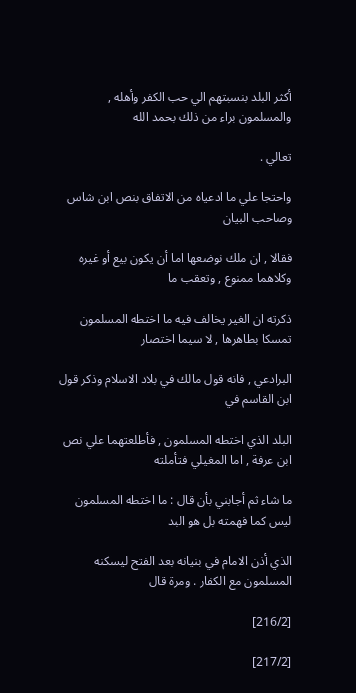أكثر البلد بنسبتهم الي حب الكفر وأهله , والمسلمون براء من ذلك بحمد الله

تعالي .

واحتجا علي ما ادعياه من الاتفاق بنص ابن شاس وصاحب البيان

فقالا , ان ملك نوضعها اما أن يكون بيع أو غيره وكلاهما ممنوع , وتعقب ما

ذكرته ان الغير يخالف فيه ما اختطه المسلمون تمسكا بطاهرها , لا سيما اختصار

البرادعي , فانه قول مالك في بلاد الاسلام وذكر قول ابن القاسم في

البلد الذي اختطه المسلمون , فأطلعتهما علي نص ابن عرفة , اما المغيلي فتأملته

ما شاء ثم أجابني بأن قال : ما اختطه المسلمون ليس كما فهمته بل هو البد

الذي أذن الامام في بنيانه بعد الفتح ليسكنه المسلمون مع الكفار . ومرة قال

[216/2]

[217/2]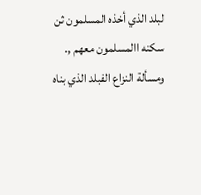لبلد الذي أخذه المسلمون ثن سكنه االمسلمون معهم ,. ومسألة النزاع الفبلد الذي بناه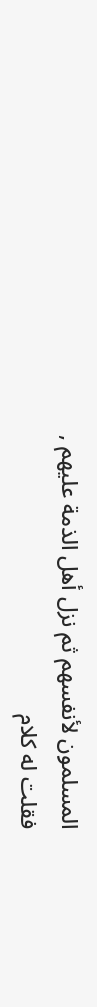المسلمون لأنفسهم ثم نزل أهل الذمة عليهم , فقلت له كلام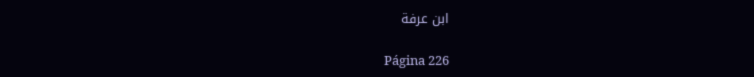ابن عرفة

Página 226